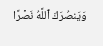وَيَنصُرَكَ ٱللَّهُ نَصۡرًا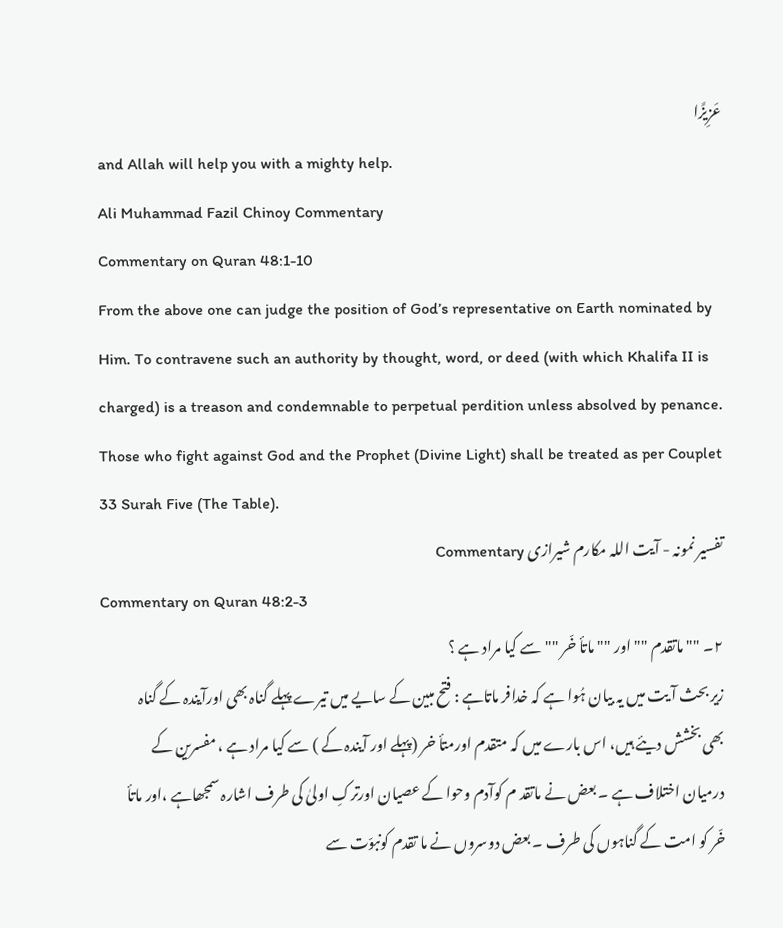عَزِيزًا
and Allah will help you with a mighty help.
Ali Muhammad Fazil Chinoy Commentary
Commentary on Quran 48:1-10
From the above one can judge the position of God’s representative on Earth nominated by Him. To contravene such an authority by thought, word, or deed (with which Khalifa II is charged) is a treason and condemnable to perpetual perdition unless absolved by penance. Those who fight against God and the Prophet (Divine Light) shall be treated as per Couplet 33 Surah Five (The Table).
تفسیر نمونہ - آیت اللہ مکارم شیرازی Commentary
Commentary on Quran 48:2-3
٢۔ "" ماتقدم "" اور "" ماتأ خّر "" سے کیا مراد ہے ؟
زیر بحث آ یت میں یہ بیان ہُوا ہے کہ خدافر ماتاہے : فتح مبین کے سایے میں تیرے پہلے گناہ بھی اورآیندہ کے گناہ بھی بخشش دیئے ہیں، اس بارے میں کہ متقدم اورمتأ خر (پہلے اور آیندہ کے ) سے کیا مراد ہے ، مفسرین کے درمیان اختلاف ہے ۔ بعض نے ماتقد م کوآدم وحوا کے عصیان اورترکِ اولیٰ کی طرف اشارہ سمجھاہے ،اور ماتأ خّر کو امت کے گناہوں کی طرف ۔ بعض دوسروں نے ما تقدم کونبوّت سے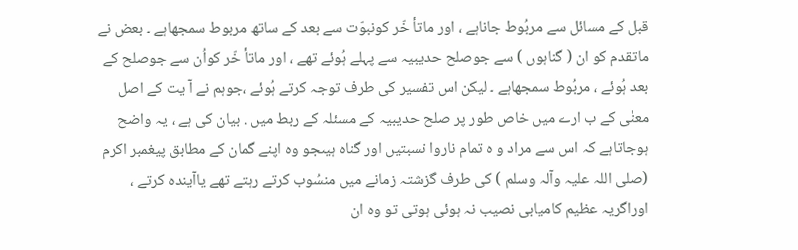قبل کے مسائل سے مربُوط جاناہے ، اور ماتأ خّر کونبوّت سے بعد کے ساتھ مربوط سمجھاہے ۔ بعض نے ماتقدم کو ان ( گناہوں ) سے جوصلح حدیبیہ سے پہلے ہُوئے تھے ، اور ماتأ خّر کواُن سے جوصلح کے بعد ہُوئے ، مربُوط سمجھاہے ۔ لیکن اس تفسیر کی طرف توجہ کرتے ہُوئے ،جوہم نے آ یت کے اصل معنٰی کے ب ارے میں خاص طور پر صلح حدیبیہ کے مسئلہ کے ربط میں . بیان کی ہے ، یہ واضح ہوجاتاہے کہ اس سے مراد و ہ تمام ناروا نسبتیں اور گناہ ہیںجو وہ اپنے گمان کے مطابق پیغمبر اکرم (صلی اللہ علیہ وآلہ وسلم ) کی طرف گزشتہ زمانے میں منسُوب کرتے رہتے تھے یاآیندہ کرتے ، اوراگریہ عظیم کامیابی نصیب نہ ہوئی ہوتی تو وہ ان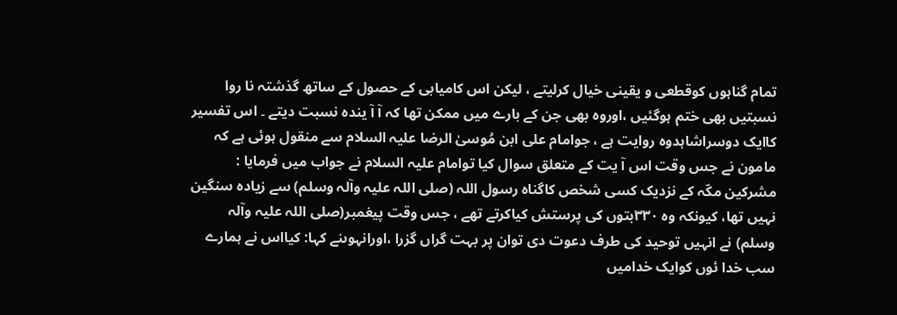تمام گناہوں کوقطعی و یقینی خیال کرلیتے ، لیکن اس کامیابی کے حصول کے ساتھ گذشتہ نا روا نسبتیں بھی ختم ہوگئیں ،اوروہ بھی جن کے بارے میں ممکن تھا کہ آ آ یندہ نسبت دیتے ۔ اس تفسیر کاایک دوسراشاہدوہ روایت ہے ، جوامام علی ابن مُوسیٰ الرضا علیہ السلام سے منقول ہوئی ہے کہ مامون نے جس وقت اس آ یت کے متعلق سوال کیا توامام علیہ السلام نے جواب میں فرمایا : مشرکین مکّہ کے نزدیک کسی شخص کاگناہ رسول اللہ (صلی اللہ علیہ وآلہ وسلم) سے زیادہ سنگین نہیں تھا، کیونکہ وہ ٣٣٠بتوں کی پرستش کیاکرتے تھے ، جس وقت پیغمبر(صلی اللہ علیہ وآلہ وسلم) نے انہیں توحید کی طرف دعوت دی توان پر بہت گراں گزرا ،اورانہوںنے کہا: کیااس نے ہمارے سب خدا ئوں کوایک خدامیں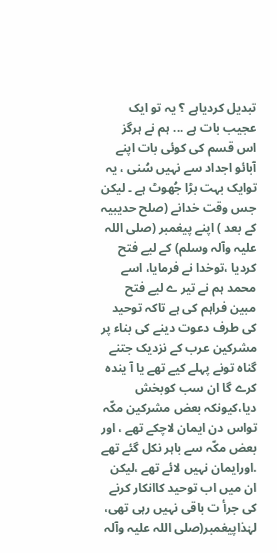تبدیل کردیاہے ؟ یہ تو ایک عجیب بات ہے ... ہم نے ہرگز اس قسم کی کوئی بات اپنے آبائو اجداد سے نہیں سُنی ، یہ توایک بہت بڑا جُھوٹ ہے ۔ لیکن جس وقت خدانے (صلح حدیبیہ کے بعد ) اپنے پیغمبر (صلی اللہ علیہ وآلہ وسلم) کے لیے فتح کردیا ،توخدا نے فرمایا، اسے محمد ہم نے تیر ے لیے فتح مبین فراہم کی ہے تاکہ توحید کی طرف دعوت دینے کی بناء پر مشرکین عرب کے نزدیک جتنے گناہ تونے پہلے کیے تھے یا آ یندہ کرے گا ان سب کوبخش دیا،کیونکہ بعض مشرکین مکّہ تواس دن ایمان لاچکے تھے ، اور بعض مکّہ سے باہر نکل گئے تھے .اورایمان نہیں لائے تھے ،لیکن ان میں اب توحید کاانکار کرنے کی جرأ ت باقی نہیں رہی تھی، لہٰذاپیغمبر(صلی اللہ علیہ وآلہ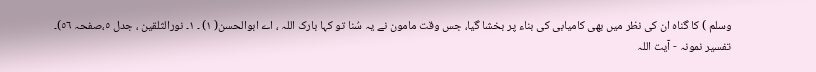وسلم ) کا گناہ ان کی نظر میں بھی کامیابی کی بناء پر بخشا گیا، جس وقت مامون نے یہ سُنا تو کہا بارک اللہ ، اے ابوالحسن( ١) ۔ ١۔ نورالثلقین ، جدل ٥،صفحہ ٥٦)۔
تفسیر نمونہ - آیت اللہ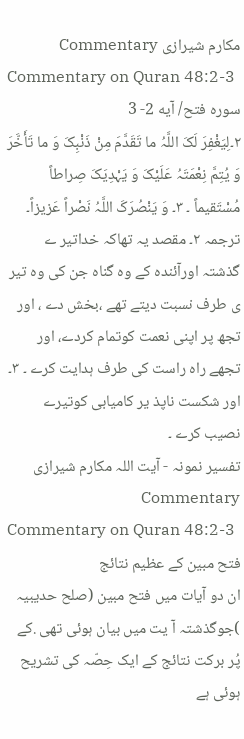مکارم شیرازی Commentary
Commentary on Quran 48:2-3
سوره فتح/ آیه 2- 3
٢۔لِیَغْفِرَ لَکَ اللَّہُ ما تَقَدَّمَ مِنْ ذَنْبِکَ وَ ما تَأَخَّرَ وَ یُتِمَّ نِعْمَتَہُ عَلَیْکَ وَ یَہْدِیَکَ صِراطاً مُسْتَقیماً ۔ ٣۔ وَ یَنْصُرَکَ اللَّہُ نَصْراً عَزیزاً۔ ترجمہ ٢۔ مقصد یہ تھاکہ خداتیر ے گذشتہ اورآئندہ کے وہ گناہ جن کی وہ تیر ی طرف نسبت دیتے تھے ،بخش دے ، اور تجھ پر اپنی نعمت کوتمام کردے، اور تجھے راہ راست کی طرف ہدایت کرے ۔ ٣۔ اور شکست ناپذ یر کامیابی کوتیرے نصیب کرے ۔
تفسیر نمونہ - آیت اللہ مکارم شیرازی Commentary
Commentary on Quran 48:2-3
فتح مبین کے عظیم نتائج
ان دو آیات میں فتح مبین (صلح حدیبیہ )جوگذشتہ آ یت میں بیان ہوئی تھی .کے پُر برکت نتائج کے ایک حِصّہ کی تشریح ہوئی ہے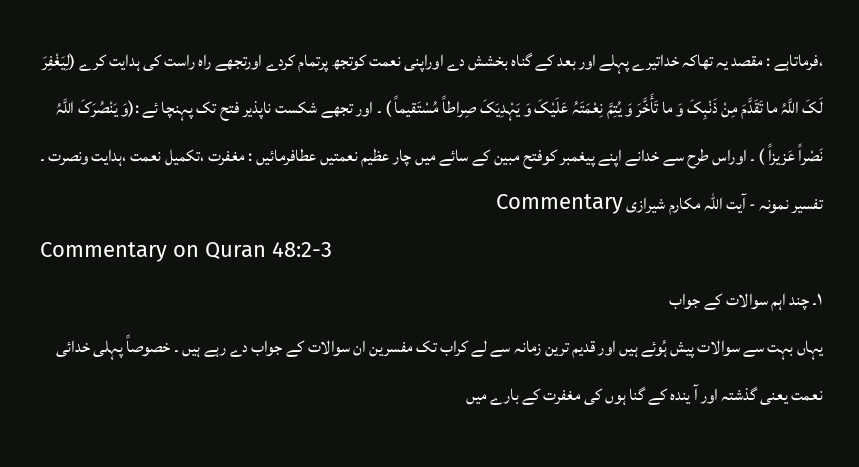،فرماتاہے : مقصد یہ تھاکہ خداتیرے پہلے اور بعد کے گناہ بخشش دے اوراپنی نعمت کوتجھ پرتمام کردے اورتجھے راہ راست کی ہدایت کرے (لِیَغْفِرَ لَکَ اللَّہُ ما تَقَدَّمَ مِنْ ذَنْبِکَ وَ ما تَأَخَّرَ وَ یُتِمَّ نِعْمَتَہُ عَلَیْکَ وَ یَہْدِیَکَ صِراطاً مُسْتَقیماً ) ۔ اور تجھے شکست ناپذیر فتح تک پہنچا ئے :(وَ یَنْصُرَکَ اللَّہُ نَصْراً عَزیزاً ) ۔ اوراس طرح سے خدانے اپنے پیغمبر کوفتح مبین کے سائے میں چار عظیم نعمتیں عطافرمائیں : مغفرت ،تکمیل نعمت ،ہدایت ونصرت ۔
تفسیر نمونہ - آیت اللہ مکارم شیرازی Commentary
Commentary on Quran 48:2-3
١۔ چند اہم سوالات کے جواب
یہاں بہت سے سوالات پیش ہُوئے ہیں اور قدیم ترین زمانہ سے لے کراب تک مفسرین ان سوالات کے جواب دے رہے ہیں ۔ خصوصاً پہلی خدائی نعمت یعنی گذشتہ اور آ یندہ کے گنا ہوں کی مغفرت کے بارے میں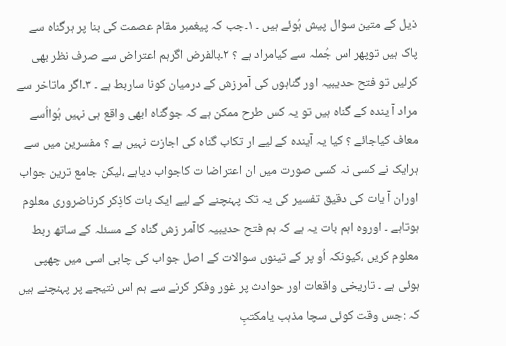ذیل کے متین سوال پیش ہُوئے ہیں ۔ ١۔جب کہ پیغمبر مقام عصمت کی بنا پر ہرگناہ سے پاک ہیں توپھر اس جُملہ سے کیامراد ہے ؟ ٢۔بالفرض اگرہم اعتراض سے صرف نظر بھی کرلیں تو فتح حدیبیہ اور گناہوں کی آمرزش کے درمیان کونا ساربط ہے ۔ ٣۔اگر ماتاخر سے مراد آ یندہ کے گناہ ہیں تو یہ کس طرح ممکن ہے کہ جوگناہ ابھی واقع ہی نہیں ہُوااُسے معاف کیاجائے ؟ کیا یہ آیندہ کے لیے ار تکاب گناہ کی اجازت نہیں ہے ؟ مفسرین میں سے ہرایک نے کسی نہ کسی صورت میں ان اعتراضا ت کاجواب دیاہے ،لیکن جامع ترین جواب اوران آ یات کی دقیق تفسیر کی یہ تک پہنچنے کے لیے ایک بات کاذِکر کرناضروری معلوم ہوتاہے ۔ اوروہ اہم بات یہ ہے کہ ہم فتح حدیبیہ کاآمر زش گناہ کے مسئلہ کے ساتھ ربط معلوم کریں ،کیونکہ اُو پر کے تینوں سوالات کے اصل جواب کی چابی اسی میں چھپی ہوئی ہے ۔ تاریخی واقعات اور حوادث پر غور وفکر کرنے سے ہم اس نتیجے پر پہنچنے ہیں کہ :جس وقت کوئی سچا مذہب یامکتبِ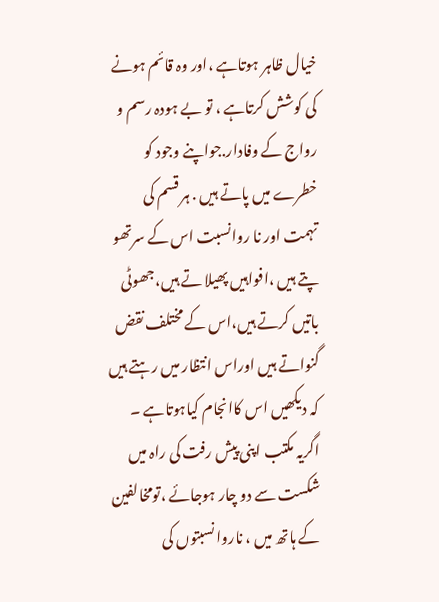خیال ظاہر ہوتاہے ،اور وہ قائم ہونے کی کوشش کرتاہے ، تو بے ہودہ رسم و رواج کے وفادار.جواپنے وجود کو خطرے میں پاتے ہیں . ہر قسم کی تہمت اور نا روانسبت اس کے سرتھو پتے ہیں ،افواہیں پھیلا تے ہیں،جھوٹی باتیں کرتے ہیں،اس کے مختلف نقض گنواتے ہیں اوراس انتظار میں رہتے ہیں کہ دیکھیں اس کاانجام کیاہوتاہے ۔ اگریہ مکتب اپنی پیش رفت کی راہ میں شکست سے دو چار ہوجائے ،تومخالفین کے ہاتھ میں ، ناروا نسبتوں کی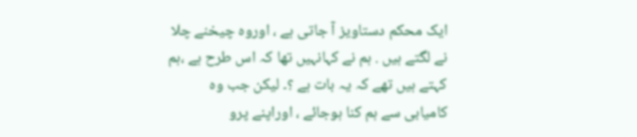ایک محکم دستاویز آ جاتی ہے ، اوروہ چیخنے چلا نے لگتے ہیں . ہم نے کہانہیں تھا کہ اس طرح ہے ،ہم کہتے ہیں تھے کہ یہ بات ہے ؟۔ لیکن جب وہ کامیابی سے ہم کنا ہوجائے ، اوراپنے پرو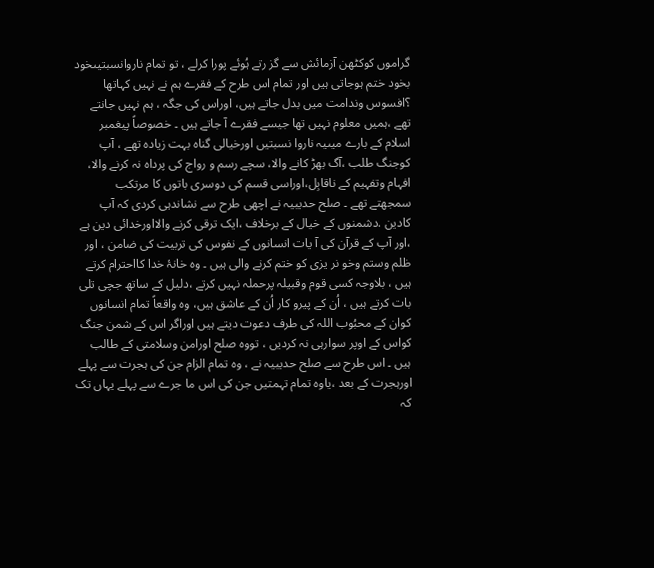گراموں کوکٹھن آزمائش سے گز رتے ہُوئے پورا کرلے ، تو تمام ناروانسبتیںخود بخود ختم ہوجاتی ہیں اور تمام اس طرح کے فقرے ہم نے نہیں کہاتھا ؟افسوس وندامت میں بدل جاتے ہیں، اوراس کی جگہ ، ہم نہیں جانتے تھے ،ہمیں معلوم نہیں تھا جیسے فقرے آ جاتے ہیں ۔ خصوصاً پیغمبر اسلام کے بارے میںیہ ناروا نسبتیں اورخیالی گناہ بہت زیادہ تھے ، آپ کوجنگ طلب ،آگ بھڑ کانے والا، سچے رسم و رواج کی پرداہ نہ کرنے والا، افہام وتفہیم کے ناقابِل،اوراسی قسم کی دوسری باتوں کا مرتکب سمجھتے تھے ۔ صلح حدیبیہ نے اچھی طرح سے نشاندہی کردی کہ آپ کادین .دشمنوں کے خیال کے برخلاف ،ایک ترقی کرنے والااورخدائی دین ہے ،اور آپ کے قرآن کی آ یات انسانوں کے نفوس کی تربیت کی ضامن ، اور ظلم وستم وخو نر یزی کو ختم کرنے والی ہیں ۔ وہ خانۂ خدا کااحترام کرتے ہیں ، بلاوجہ کسی قوم وقبیلہ پرحملہ نہیں کرتے ،دلیل کے ساتھ جچی تلی بات کرتے ہیں ، اُن کے پیرو کار اُن کے عاشق ہیں، وہ واقعاً تمام انسانوں کوان کے محبُوب اللہ کی طرف دعوت دیتے ہیں اوراگر اس کے شمن جنگ کواس کے اوپر سوارہی نہ کردیں ، تووہ صلح اورامن وسلامتی کے طالب ہیں ۔ اس طرح سے صلح حدیبیہ نے ، وہ تمام الزام جن کی ہجرت سے پہلے اورہجرت کے بعد ،یاوہ تمام تہمتیں جن کی اس ما جرے سے پہلے یہاں تک کہ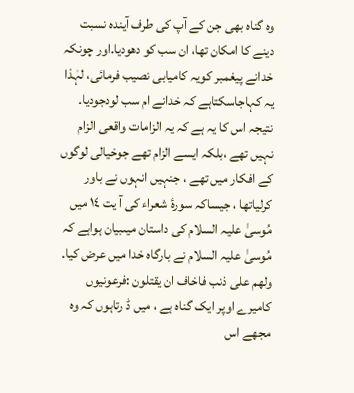وہ گناہ بھی جن کے آپ کی طرف آیندہ نسبت دینے کا امکان تھا، ان سب کو دھودیا.اور چونکہ خدانے پیغمبر کویہ کامیابی نصیب فرمائی، لہٰذا یہ کہاجاسکتاہے کہ خدانے ام سب لودجودیا۔ نتیجہ اس کا یہ ہے کہ یہ الزامات واقعی الزام نہیں تھے ،بلکہ ایسے الزام تھے جوخیالی لوگوں کے افکار میں تھے ، جنہیں انہوں نے باور کرلیاتھا ، جیساکہ سورۂ شعراء کی آ یت ١٤ میں مُوسیٰ علیہ السلام کی داستان میںبیان ہواہے کہ مُوسیٰ علیہ السلام نے بارگاہ خدا میں عرض کیا۔ ولھم علی ذنب فاخاف ان یقتلون :فرعونیوں کامیرے اوپر ایک گناہ ہے ، میں ڈ رتاہوں کہ وہ مجھے اس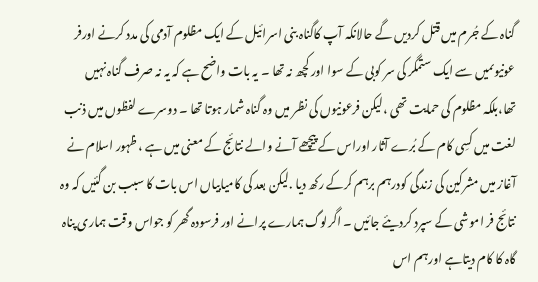گناہ کے جُرم میں قتل کردیں گے حالانکہ آپ کاگناہ بنی اسرائیل کے ایک مظلوم آدمی کی مدد کرنے اورفر عونیوںمیں سے ایک ستمگر کی سر کوبی کے سوا اور کچھ نہ تھا ۔ یہ بات واضح ہے کہ یہ نہ صرف گناہ نہیں تھا،بلکہ مظلوم کی حمایت تھی ،لیکن فرعونیوں کی نظر میں وہ گناہ شمار ہوتا تھا ۔ دوسرے لفظوں میں ذنب لغت میں کسِی کام کے بُرے آثار اوراس کے پیچھے آنے والے نتائج کے معنی میں ہے ، ظہور اسلام نے آغاز میں مشرکین کی زندگی کودرہم برہم کرکے رکھ دیا .لیکن بعد کی کامیابیاں اس بات کا سبب بن گئیں کہ وہ نتائج فر اموشی کے سپرد کردیئے جائیں ۔ اگرلوگ ہمارے پرانے اور فرسودہ گھر کو جواس وقت ہماری پناہ گاہ کا کام دیتاہے اورہم اس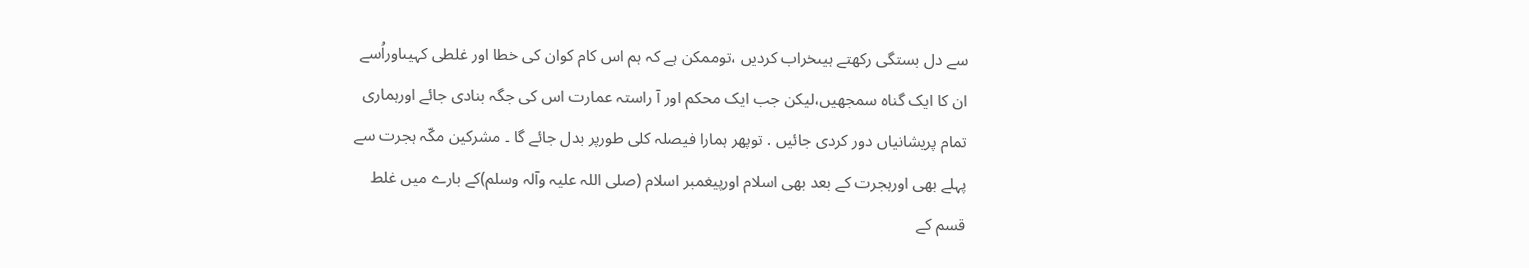سے دل بستگی رکھتے ہیںخراب کردیں ،توممکن ہے کہ ہم اس کام کوان کی خطا اور غلطی کہیںاوراُسے ان کا ایک گناہ سمجھیں،لیکن جب ایک محکم اور آ راستہ عمارت اس کی جگہ بنادی جائے اورہماری تمام پریشانیاں دور کردی جائیں . توپھر ہمارا فیصلہ کلی طورپر بدل جائے گا ۔ مشرکین مکّہ ہجرت سے پہلے بھی اورہجرت کے بعد بھی اسلام اورپیغمبر اسلام (صلی اللہ علیہ وآلہ وسلم)کے بارے میں غلط قسم کے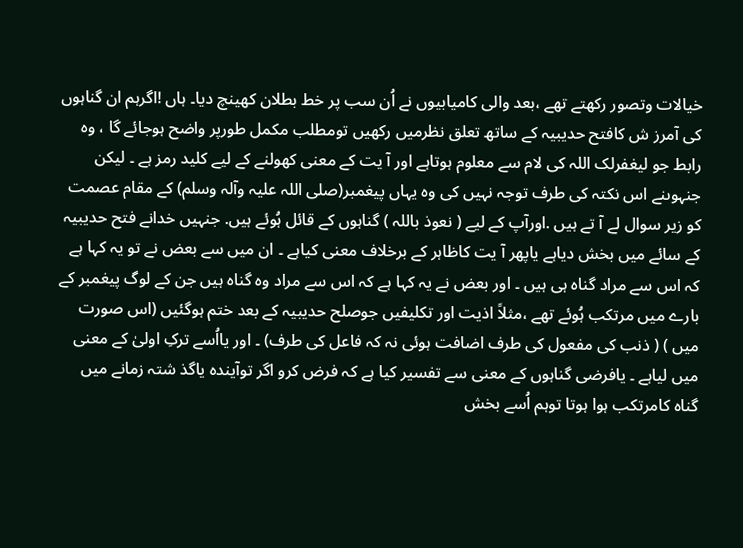خیالات وتصور رکھتے تھے ،بعد والی کامیابیوں نے اُن سب پر خط بطلان کھینچ دیا۔ ہاں !اگرہم ان گناہوں کی آمرز ش کافتح حدیبیہ کے ساتھ تعلق نظرمیں رکھیں تومطلب مکمل طورپر واضح ہوجائے گا ، وہ رابط جو لیغفرلک اللہ کی لام سے معلوم ہوتاہے اور آ یت کے معنی کھولنے کے لیے کلید رمز ہے ۔ لیکن جنہوںنے اس نکتہ کی طرف توجہ نہیں کی وہ یہاں پیغمبر(صلی اللہ علیہ وآلہ وسلم) کے مقام عصمت کو زیر سوال لے آ تے ہیں .اورآپ کے لیے ( نعوذ باللہ ) گناہوں کے قائل ہُوئے ہیں. جنہیں خدانے فتح حدیبیہ کے سائے میں بخش دیاہے یاپھر آ یت کاظاہر کے برخلاف معنی کیاہے ۔ ان میں سے بعض نے تو یہ کہا ہے کہ اس سے مراد گناہ ہی ہیں ۔ اور بعض نے یہ کہا ہے کہ اس سے مراد وہ گناہ ہیں جن کے لوگ پیغمبر کے بارے میں مرتکب ہُوئے تھے ،مثلاً اذیت اور تکلیفیں جوصلح حدیبیہ کے بعد ختم ہوگئیں (اس صورت میں ) ( ذنب کی مفعول کی طرف اضافت ہوئی نہ کہ فاعل کی طرف) ۔ اور یااُسے ترکِ اولیٰ کے معنی میں لیاہے ۔ یافرضی گناہوں کے معنی سے تفسیر کیا ہے کہ فرض کرو اگر توآیندہ یاگذ شتہ زمانے میں گناہ کامرتکب ہوا ہوتا توہم اُسے بخش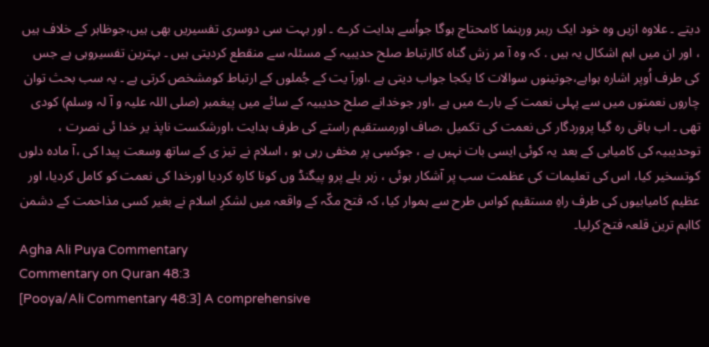دیتے ۔ علاوہ ازیں وہ خود ایک رہبر ورہنما کامحتاج ہوگا جواُسے ہدایت کرے ۔ اور بہت سی دوسری تفسیریں بھی ہیں،جوظاہر کے خلاف ہیں ، اور ان میں اہم اشکال یہ ہیں . کہ وہ آ مر زش گناہ کاارتباط صلح حدیبیہ کے مسئلہ سے منقطع کردیتی ہیں ۔ بہترین تفسیروہی ہے جس کی طرف اُوپر اشارہ ہواہے،جوتینوں سوالات کا یکجا جواب دیتی ہے .اورآ یت کے جُملوں کے ارتباط کومشخص کرتی ہے ۔ یہ سب بحث توان چاروں نعمتوں میں سے پہلی نعمت کے بارے میں ہے ،اور جوخدانے صلح حدیبیہ کے سائے میں پیغمبر (صلی اللہ علیہ و آ لہ وسلم) کودی تھی ۔ اب باقی رہ گیا پروردگار کی نعمت کی تکمیل ،صاف اورمستقیم راستے کی طرف ہدایت ،اورشکست ناپذ یر خدا ئی نصرت ، توحدیبیہ کی کامیابی کے بعد یہ کوئی ایسی بات نہیں ہے ، جوکسِی پر مخفی رہی ہو ، اسلام نے تیز ی کے ساتھ وسعت پیدا کی ،آ مادہ دلوں کوتسخیر کیا، اس کی تعلیمات کی عظمت سب پر آشکار ہوئی ، زہر یلے پرو پیگنڈ وں کونا کارہ کردیا اورخدا کی نعمت کو کامل کردیا، اور عظیم کامیابیوں کی طرف راہِ مستقیم کواس طرح سے ہموار کیا، کہ فتح مکّہ کے واقعہ میں لشکرِ اسلام نے بغیر کسی مذاحمت کے دشمن کااہم ترین قلعہ فتح کرلیا۔
Agha Ali Puya Commentary
Commentary on Quran 48:3
[Pooya/Ali Commentary 48:3] A comprehensive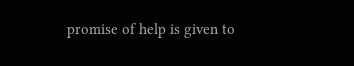promise of help is given to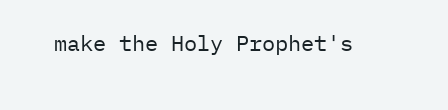make the Holy Prophet's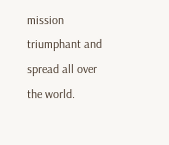mission triumphant and spread all over the world.